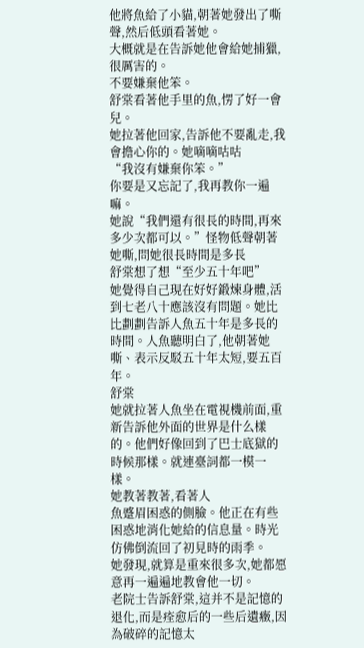他將魚給了小貓,朝著她發出了嘶聲,然后低頭看著她。
大概就是在告訴她他會給她捕獵,很厲害的。
不要嫌棄他笨。
舒棠看著他手里的魚,愣了好一會兒。
她拉著他回家,告訴他不要亂走,我會擔心你的。她嘀嘀咕咕
“我沒有嫌棄你笨。”
你要是又忘記了,我再教你一遍嘛。
她說“我們還有很長的時間,再來多少次都可以。”怪物低聲朝著她嘶,問她很長時間是多長
舒棠想了想“至少五十年吧”
她覺得自己現在好好鍛煉身體,活到七老八十應該沒有問題。她比比劃劃告訴人魚五十年是多長的時間。人魚聽明白了,他朝著她嘶、表示反駁五十年太短,要五百年。
舒棠
她就拉著人魚坐在電視機前面,重新告訴他外面的世界是什么樣的。他們好像回到了巴士底獄的時候那樣。就連臺詞都一模一樣。
她教著教著,看著人
魚蹙眉困惑的側臉。他正在有些困惑地消化她給的信息量。時光仿佛倒流回了初見時的雨季。
她發現,就算是重來很多次,她都愿意再一遍遍地教會他一切。
老院士告訴舒棠,這并不是記憶的退化,而是痊愈后的一些后遺癥,因為破碎的記憶太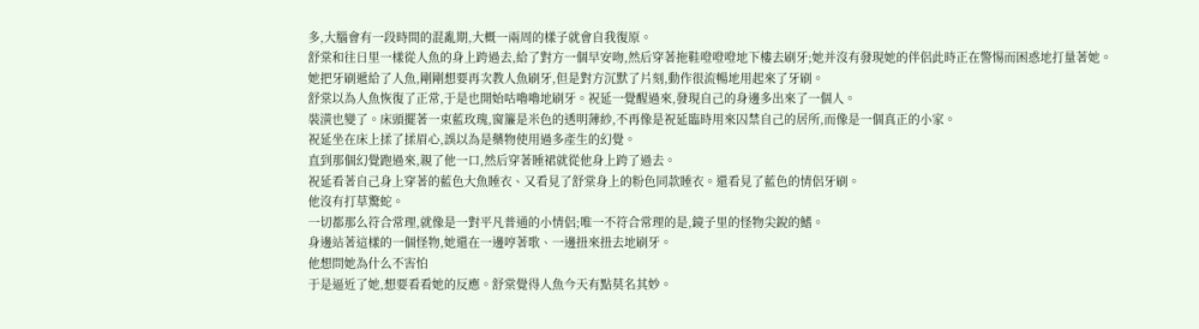多,大腦會有一段時間的混亂期,大概一兩周的樣子就會自我復原。
舒棠和往日里一樣從人魚的身上跨過去,給了對方一個早安吻,然后穿著拖鞋噔噔噔地下樓去刷牙;她并沒有發現她的伴侶此時正在警惕而困惑地打量著她。
她把牙刷遞給了人魚,剛剛想要再次教人魚刷牙,但是對方沉默了片刻,動作很流暢地用起來了牙刷。
舒棠以為人魚恢復了正常,于是也開始咕嚕嚕地刷牙。祝延一覺醒過來,發現自己的身邊多出來了一個人。
裝潢也變了。床頭擺著一束藍玫瑰,窗簾是米色的透明薄紗,不再像是祝延臨時用來囚禁自己的居所,而像是一個真正的小家。
祝延坐在床上揉了揉眉心,誤以為是藥物使用過多產生的幻覺。
直到那個幻覺跑過來,親了他一口,然后穿著睡裙就從他身上跨了過去。
祝延看著自己身上穿著的藍色大魚睡衣、又看見了舒棠身上的粉色同款睡衣。還看見了藍色的情侶牙刷。
他沒有打草驚蛇。
一切都那么符合常理,就像是一對平凡普通的小情侶;唯一不符合常理的是,鏡子里的怪物尖銳的鰭。
身邊站著這樣的一個怪物,她還在一邊哼著歌、一邊扭來扭去地刷牙。
他想問她為什么不害怕
于是逼近了她,想要看看她的反應。舒棠覺得人魚今天有點莫名其妙。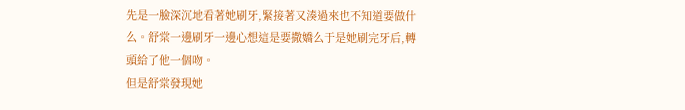先是一臉深沉地看著她刷牙,緊接著又湊過來也不知道要做什么。舒棠一邊刷牙一邊心想這是要撒嬌么于是她刷完牙后,轉頭給了他一個吻。
但是舒棠發現她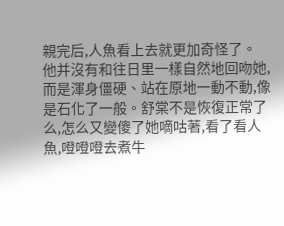親完后,人魚看上去就更加奇怪了。
他并沒有和往日里一樣自然地回吻她,而是渾身僵硬、站在原地一動不動,像是石化了一般。舒棠不是恢復正常了么,怎么又變傻了她嘀咕著,看了看人魚,噔噔噔去煮牛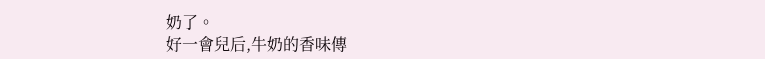奶了。
好一會兒后,牛奶的香味傳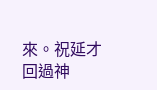來。祝延才回過神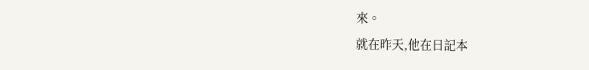來。
就在昨天,他在日記本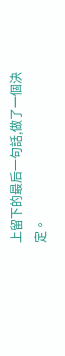上留下的最后一句話,做了一個決定。